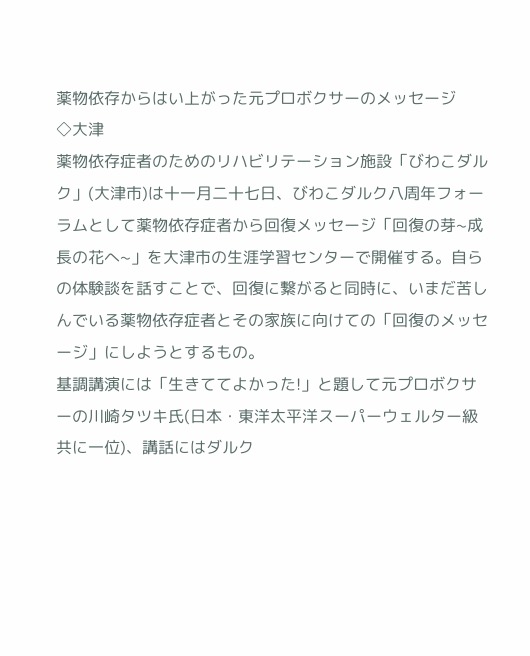薬物依存からはい上がった元プロボクサーのメッセージ
◇大津
薬物依存症者のためのリハビリテーション施設「びわこダルク」(大津市)は十一月二十七日、びわこダルク八周年フォーラムとして薬物依存症者から回復メッセージ「回復の芽~成長の花へ~」を大津市の生涯学習センターで開催する。自らの体験談を話すことで、回復に繋がると同時に、いまだ苦しんでいる薬物依存症者とその家族に向けての「回復のメッセージ」にしようとするもの。
基調講演には「生きててよかった!」と題して元プロボクサーの川崎タツキ氏(日本・東洋太平洋スーパーウェルター級共に一位)、講話にはダルク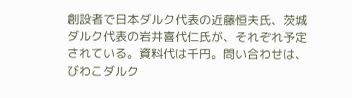創設者で日本ダルク代表の近藤恒夫氏、茨城ダルク代表の岩井喜代仁氏が、それぞれ予定されている。資料代は千円。問い合わせは、びわこダルク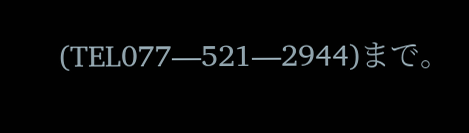(TEL077―521―2944)まで。